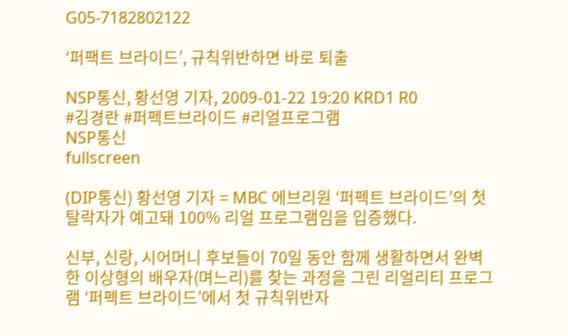G05-7182802122

‘퍼팩트 브라이드’, 규칙위반하면 바로 퇴출

NSP통신, 황선영 기자, 2009-01-22 19:20 KRD1 R0
#김경란 #퍼펙트브라이드 #리얼프로그램
NSP통신
fullscreen

(DIP통신) 황선영 기자 = MBC 에브리원 ‘퍼펙트 브라이드’의 첫 탈락자가 예고돼 100% 리얼 프로그램임을 입증했다.

신부, 신랑, 시어머니 후보들이 70일 동안 함께 생활하면서 완벽한 이상형의 배우자(며느리)를 찾는 과정을 그린 리얼리티 프로그램 ‘퍼펙트 브라이드’에서 첫 규칙위반자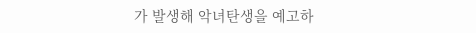가 발생해 악녀탄생을 예고하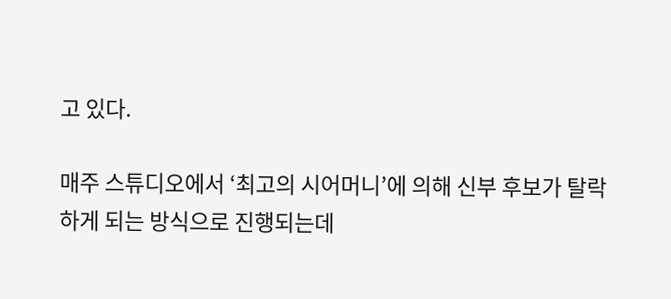고 있다.

매주 스튜디오에서 ‘최고의 시어머니’에 의해 신부 후보가 탈락하게 되는 방식으로 진행되는데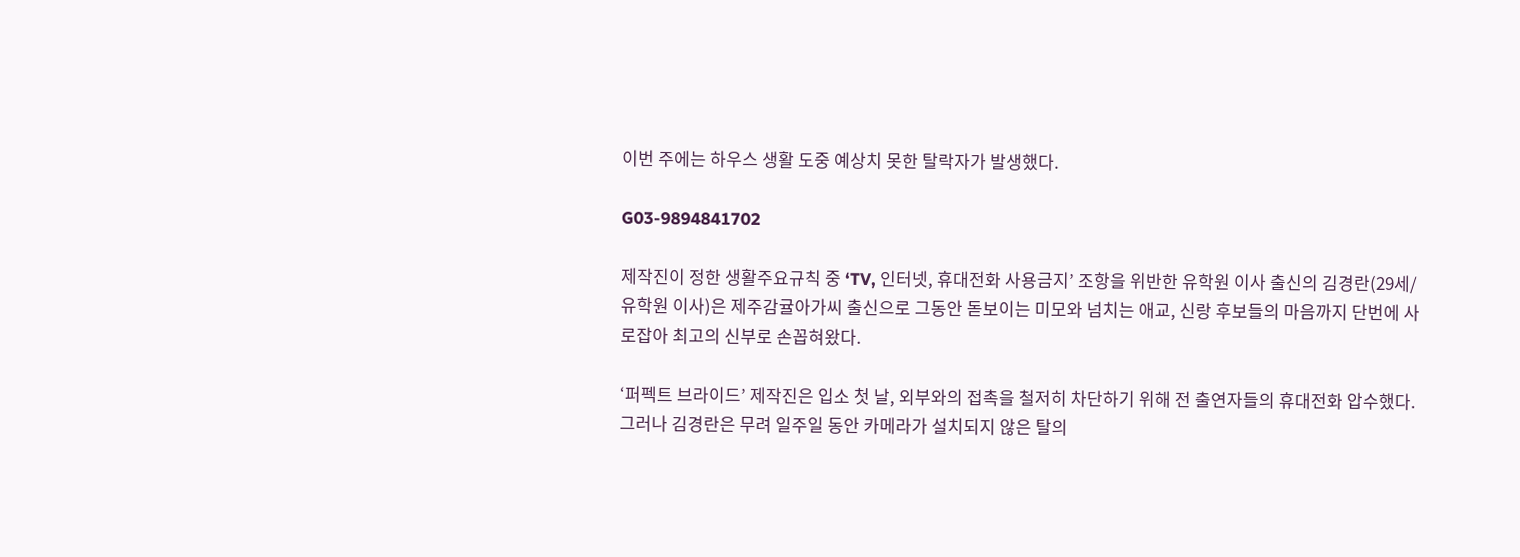이번 주에는 하우스 생활 도중 예상치 못한 탈락자가 발생했다.

G03-9894841702

제작진이 정한 생활주요규칙 중 ‘TV, 인터넷, 휴대전화 사용금지’ 조항을 위반한 유학원 이사 출신의 김경란(29세/유학원 이사)은 제주감귤아가씨 출신으로 그동안 돋보이는 미모와 넘치는 애교, 신랑 후보들의 마음까지 단번에 사로잡아 최고의 신부로 손꼽혀왔다.

‘퍼펙트 브라이드’ 제작진은 입소 첫 날, 외부와의 접촉을 철저히 차단하기 위해 전 출연자들의 휴대전화 압수했다. 그러나 김경란은 무려 일주일 동안 카메라가 설치되지 않은 탈의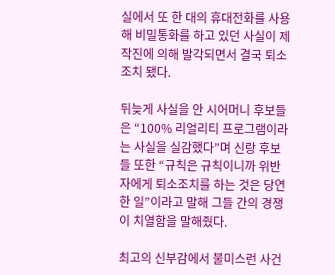실에서 또 한 대의 휴대전화를 사용해 비밀통화를 하고 있던 사실이 제작진에 의해 발각되면서 결국 퇴소조치 됐다.

뒤늦게 사실을 안 시어머니 후보들은 “100% 리얼리티 프로그램이라는 사실을 실감했다”며 신랑 후보들 또한 “규칙은 규칙이니까 위반자에게 퇴소조치를 하는 것은 당연한 일”이라고 말해 그들 간의 경쟁이 치열함을 말해줬다.

최고의 신부감에서 불미스런 사건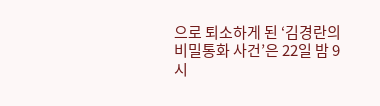으로 퇴소하게 된 ‘김경란의 비밀통화 사건’은 22일 밤 9시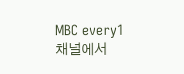MBC every1 채널에서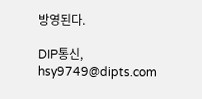방영된다.

DIP통신, hsy9749@dipts.com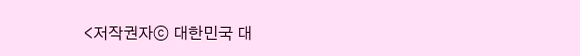<저작권자ⓒ 대한민국 대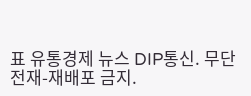표 유통경제 뉴스 DIP통신. 무단전재-재배포 금지.